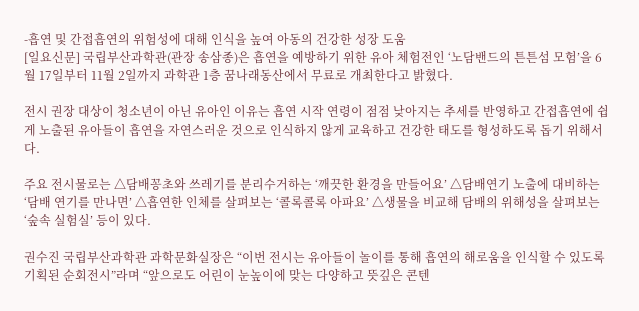-흡연 및 간접흡연의 위험성에 대해 인식을 높여 아동의 건강한 성장 도움
[일요신문] 국립부산과학관(관장 송삼종)은 흡연을 예방하기 위한 유아 체험전인 ‘노담밴드의 튼튼섬 모험’을 6월 17일부터 11월 2일까지 과학관 1층 꿈나래동산에서 무료로 개최한다고 밝혔다.

전시 권장 대상이 청소년이 아닌 유아인 이유는 흡연 시작 연령이 점점 낮아지는 추세를 반영하고 간접흡연에 쉽게 노출된 유아들이 흡연을 자연스러운 것으로 인식하지 않게 교육하고 건강한 태도를 형성하도록 돕기 위해서다.

주요 전시물로는 △담배꽁초와 쓰레기를 분리수거하는 ‘깨끗한 환경을 만들어요’ △담배연기 노출에 대비하는 ‘담배 연기를 만나면’ △흡연한 인체를 살펴보는 ‘콜록콜록 아파요’ △생물을 비교해 담배의 위해성을 살펴보는 ‘숲속 실험실’ 등이 있다.

권수진 국립부산과학관 과학문화실장은 “이번 전시는 유아들이 놀이를 통해 흡연의 해로움을 인식할 수 있도록 기획된 순회전시”라며 “앞으로도 어린이 눈높이에 맞는 다양하고 뜻깊은 콘텐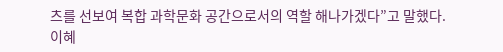츠를 선보여 복합 과학문화 공간으로서의 역할 해나가겠다”고 말했다.
이혜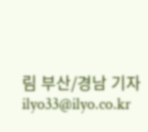림 부산/경남 기자 ilyo33@ilyo.co.kr